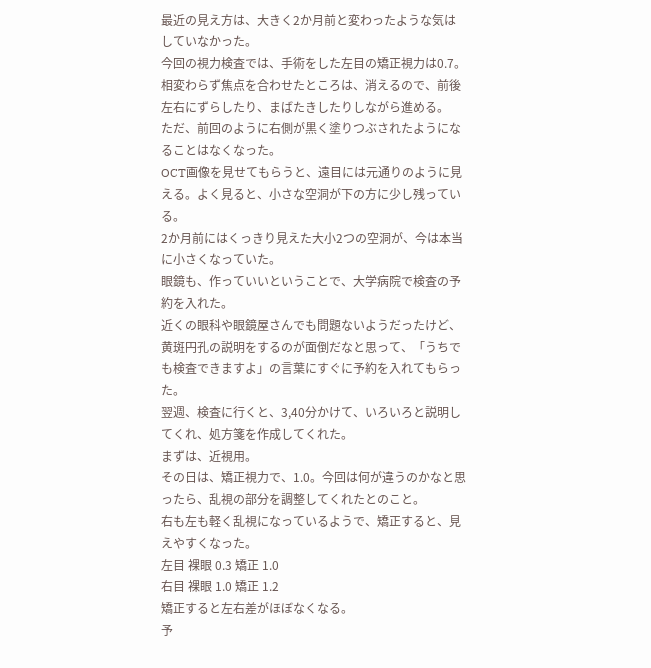最近の見え方は、大きく2か月前と変わったような気はしていなかった。
今回の視力検査では、手術をした左目の矯正視力は0.7。
相変わらず焦点を合わせたところは、消えるので、前後左右にずらしたり、まばたきしたりしながら進める。
ただ、前回のように右側が黒く塗りつぶされたようになることはなくなった。
OCT画像を見せてもらうと、遠目には元通りのように見える。よく見ると、小さな空洞が下の方に少し残っている。
2か月前にはくっきり見えた大小2つの空洞が、今は本当に小さくなっていた。
眼鏡も、作っていいということで、大学病院で検査の予約を入れた。
近くの眼科や眼鏡屋さんでも問題ないようだったけど、黄斑円孔の説明をするのが面倒だなと思って、「うちでも検査できますよ」の言葉にすぐに予約を入れてもらった。
翌週、検査に行くと、3,40分かけて、いろいろと説明してくれ、処方箋を作成してくれた。
まずは、近視用。
その日は、矯正視力で、1.0。今回は何が違うのかなと思ったら、乱視の部分を調整してくれたとのこと。
右も左も軽く乱視になっているようで、矯正すると、見えやすくなった。
左目 裸眼 0.3 矯正 1.0
右目 裸眼 1.0 矯正 1.2
矯正すると左右差がほぼなくなる。
予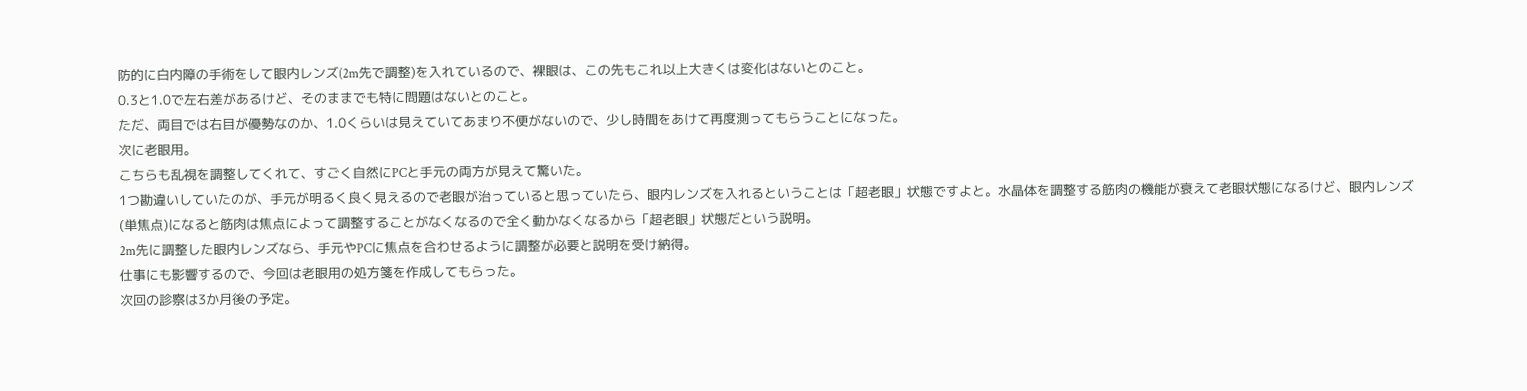防的に白内障の手術をして眼内レンズ(2m先で調整)を入れているので、裸眼は、この先もこれ以上大きくは変化はないとのこと。
0.3と1.0で左右差があるけど、そのままでも特に問題はないとのこと。
ただ、両目では右目が優勢なのか、1.0くらいは見えていてあまり不便がないので、少し時間をあけて再度測ってもらうことになった。
次に老眼用。
こちらも乱視を調整してくれて、すごく自然にPCと手元の両方が見えて驚いた。
1つ勘違いしていたのが、手元が明るく良く見えるので老眼が治っていると思っていたら、眼内レンズを入れるということは「超老眼」状態ですよと。水晶体を調整する筋肉の機能が衰えて老眼状態になるけど、眼内レンズ(単焦点)になると筋肉は焦点によって調整することがなくなるので全く動かなくなるから「超老眼」状態だという説明。
2m先に調整した眼内レンズなら、手元やPCに焦点を合わせるように調整が必要と説明を受け納得。
仕事にも影響するので、今回は老眼用の処方箋を作成してもらった。
次回の診察は3か月後の予定。